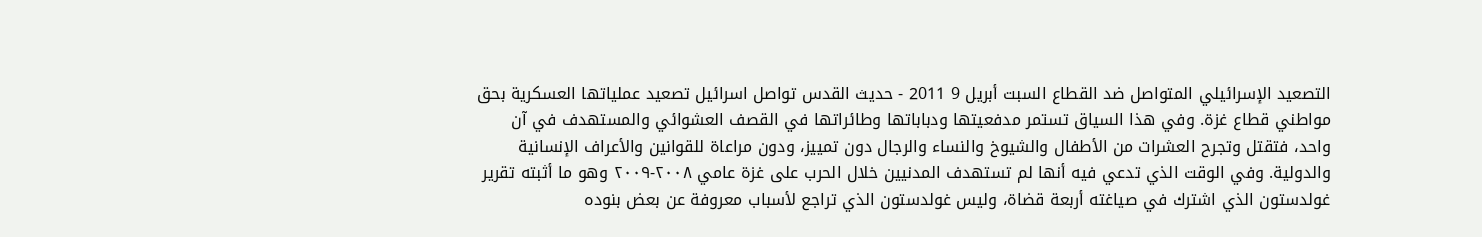التصعيد الإسرائيلي المتواصل ضد القطاع السبت أبريل 9 2011 - حديث القدس تواصل اسرائيل تصعيد عملياتها العسكرية بحق مواطني قطاع غزة. وفي هذا السياق تستمر مدفعيتها ودباباتها وطائراتها في القصف العشوائي والمستهدف في آن واحد، فتقتل وتجرح العشرات من الأطفال والشيوخ والنساء والرجال دون تمييز، ودون مراعاة للقوانين والأعراف الإنسانية والدولية. وفي الوقت الذي تدعي فيه أنها لم تستهدف المدنيين خلال الحرب على غزة عامي ٢٠٠٨-٢٠٠٩ وهو ما أثبته تقرير غولدستون الذي اشترك في صياغته أربعة قضاة، وليس غولدستون الذي تراجع لأسباب معروفة عن بعض بنوده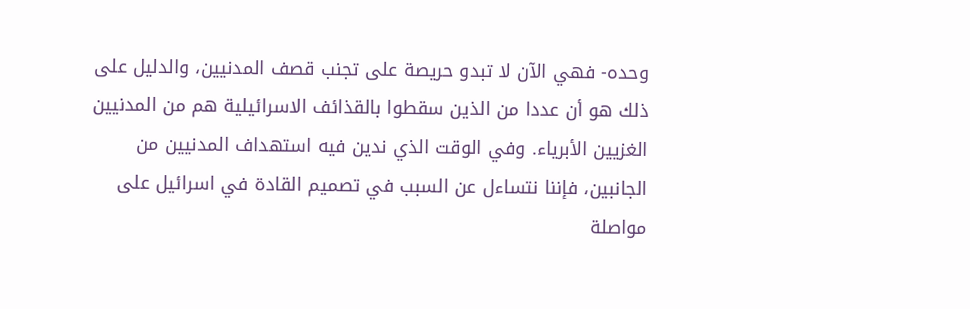وحده- فهي الآن لا تبدو حريصة على تجنب قصف المدنيين، والدليل على ذلك هو أن عددا من الذين سقطوا بالقذائف الاسرائيلية هم من المدنيين الغزيين الأبرياء. وفي الوقت الذي ندين فيه استهداف المدنيين من الجانبين، فإننا نتساءل عن السبب في تصميم القادة في اسرائيل على مواصلة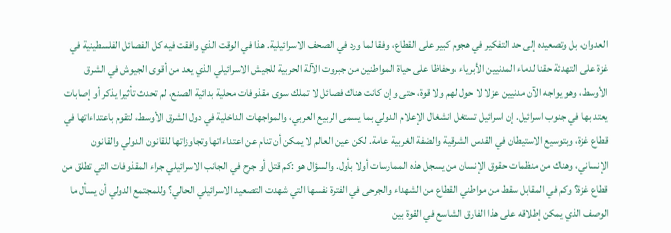العدوان، بل وتصعيده إلى حد التفكير في هجوم كبير على القطاع، وفقا لما ورد في الصحف الاسرائيلية. هذا في الوقت الذي وافقت فيه كل الفصائل الفلسطينية في غزة على التهدئة حقنا لدماء المدنيين الأبرياء ،وحفاظا على حياة المواطنين من جبروت الآلة الحربية للجيش الاسرائيلي الذي يعد من أقوى الجيوش في الشرق الأوسط، وهو يواجه الآن مدنيين عزلا لا حول لهم ولا قوة، حتى وإن كانت هناك فصائل لا تملك سوى مقذوفات محلية بدائية الصنع، لم تحدث تأثيرا يذكر أو إصابات يعتد بها في جنوب اسرائيل. إن اسرائيل تستغل انشغال الإعلام الدولي بما يسمى الربيع العربي، والمواجهات الداخلية في دول الشرق الأوسط، لتقوم باعتداءاتها في قطاع غزة، وبتوسيع الاستيطان في القدس الشرقية والضفة الغربية عامة. لكن عين العالم لا يمكن أن تنام عن اعتداءاتها وتجاوزاتها للقانون الدولي والقانون الإنساني، وهناك من منظمات حقوق الإنسان من يسجل هذه الممارسات أولا بأول. والسؤال هو :كم قتل أو جرح في الجانب الاسرائيلي جراء المقذوفات التي تطلق من قطاع غزة؟ وكم في المقابل سقط من مواطني القطاع من الشهداء والجرحى في الفترة نفسها التي شهدت التصعيد الاسرائيلي الحالي؟ وللمجتمع الدولي أن يسأل ما الوصف الذي يمكن إطلاقه على هذا الفارق الشاسع في القوة بين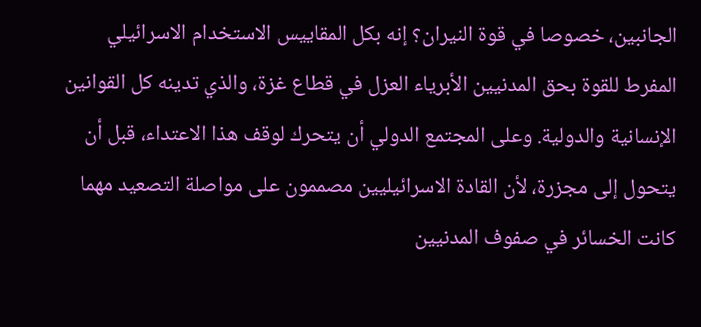الجانبين، خصوصا في قوة النيران؟ إنه بكل المقاييس الاستخدام الاسرائيلي المفرط للقوة بحق المدنيين الأبرياء العزل في قطاع غزة، والذي تدينه كل القوانين الإنسانية والدولية. وعلى المجتمع الدولي أن يتحرك لوقف هذا الاعتداء، قبل أن يتحول إلى مجزرة، لأن القادة الاسرائيليين مصممون على مواصلة التصعيد مهما كانت الخسائر في صفوف المدنيين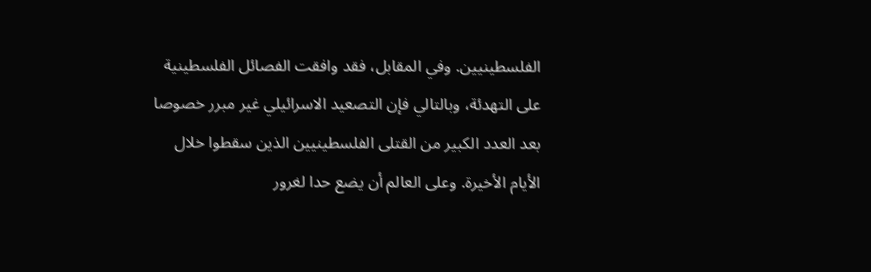الفلسطينيين. وفي المقابل، فقد وافقت الفصائل الفلسطينية على التهدئة، وبالتالي فإن التصعيد الاسرائيلي غير مبرر خصوصا بعد العدد الكبير من القتلى الفلسطينيين الذين سقطوا خلال الأيام الأخيرة. وعلى العالم أن يضع حدا لغرور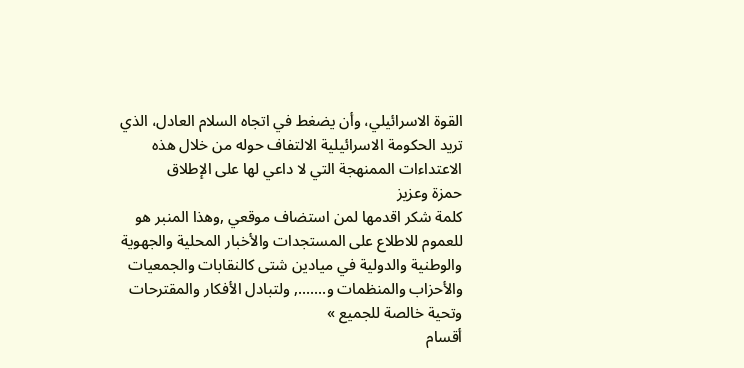القوة الاسرائيلي، وأن يضغط في اتجاه السلام العادل، الذي تريد الحكومة الاسرائيلية الالتفاف حوله من خلال هذه الاعتداءات الممنهجة التي لا داعي لها على الإطلاق
حمزة وعزيز
كلمة شكر اقدمها لمن استضاف موقعي ,وهذا المنبر هو للعموم للاطلاع على المستجدات والأخبار المحلية والجهوية والوطنية والدولية في ميادين شتى كالنقابات والجمعيات والأحزاب والمنظمات و......., ولتبادل الأفكار والمقترحات وتحية خالصة للجميع »
أقسام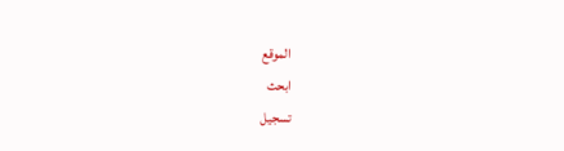الموقع
ابحث
تسجيل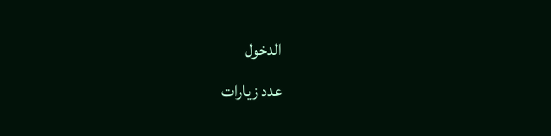الدخول
عدد زيارات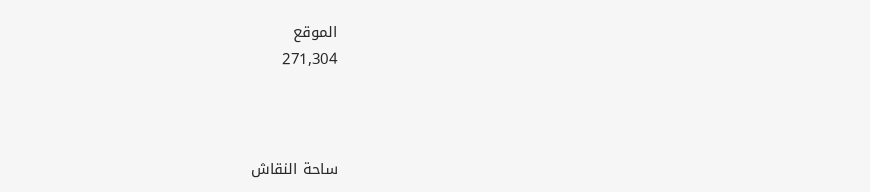الموقع
271,304



ساحة النقاش